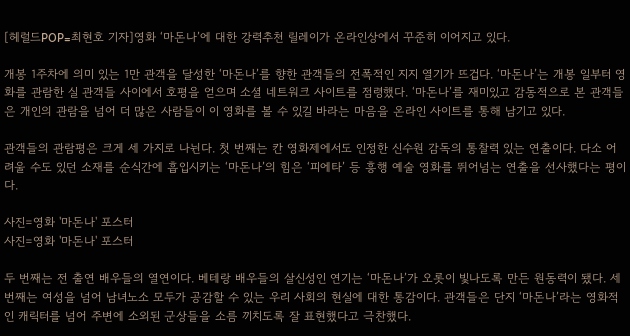[헤럴드POP=최현호 기자]영화 ‘마돈나’에 대한 강력추천 릴레이가 온라인상에서 꾸준히 이어지고 있다.

개봉 1주차에 의미 있는 1만 관객을 달성한 ‘마돈나’를 향한 관객들의 전폭적인 지지 열기가 뜨겁다. ‘마돈나’는 개봉 일부터 영화를 관람한 실 관객들 사이에서 호평을 얻으며 소셜 네트워크 사이트를 점령했다. ‘마돈나’를 재미있고 감동적으로 본 관객들은 개인의 관람을 넘어 더 많은 사람들이 이 영화를 볼 수 있길 바라는 마음을 온라인 사이트를 통해 남기고 있다.

관객들의 관람평은 크게 세 가지로 나뉜다. 첫 번째는 칸 영화제에서도 인정한 신수원 감독의 통찰력 있는 연출이다. 다소 어려울 수도 있던 소재를 순식간에 흡입시키는 ‘마돈나’의 힘은 ‘피에타’ 등 흥행 예술 영화를 뛰어넘는 연출을 선사했다는 평이다.

사진=영화 '마돈나' 포스터
사진=영화 '마돈나' 포스터

두 번째는 전 출연 배우들의 열연이다. 베테랑 배우들의 살신성인 연기는 ‘마돈나’가 오롯이 빛나도록 만든 원동력이 됐다. 세 번째는 여성을 넘어 남녀노소 모두가 공감할 수 있는 우리 사회의 현실에 대한 통감이다. 관객들은 단지 ‘마돈나’라는 영화적인 캐릭터를 넘어 주변에 소외된 군상들을 소름 끼치도록 잘 표현했다고 극찬했다.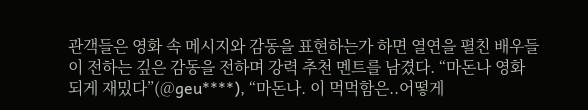관객들은 영화 속 메시지와 감동을 표현하는가 하면 열연을 펼친 배우들이 전하는 깊은 감동을 전하며 강력 추천 멘트를 남겼다. “마돈나 영화 되게 재밌다”(@geu****), “마돈나. 이 먹먹함은..어떻게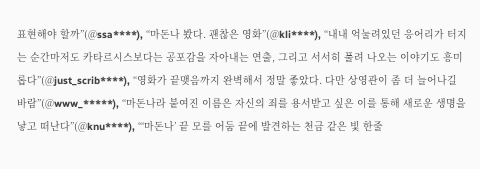표현해야 할까”(@ssa****), “마돈나 봤다. 괜찮은 영화”(@kli****), “내내 억눌려있던 응어리가 터지는 순간마저도 카타르시스보다는 공포감을 자아내는 연출, 그리고 서서히 풀려 나오는 이야기도 흥미롭다”(@just_scrib****), “영화가 끝맺음까지 완벽해서 정말 좋았다. 다만 상영관이 좀 더 늘어나길 바람”(@www_*****), “마돈나라 붙여진 이름은 자신의 죄를 용서받고 싶은 이를 통해 새로운 생명을 낳고 떠난다”(@knu****), “‘마돈나’ 끝 모를 어둠 끝에 발견하는 천금 같은 빛 한줄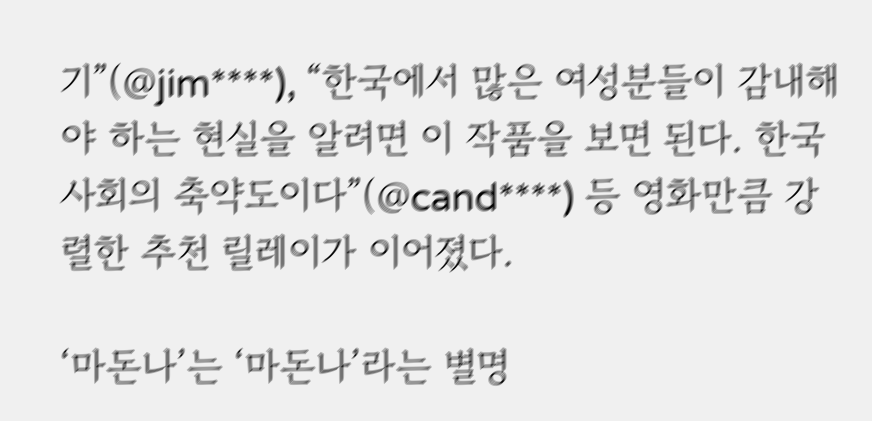기”(@jim****), “한국에서 많은 여성분들이 감내해야 하는 현실을 알려면 이 작품을 보면 된다. 한국 사회의 축약도이다”(@cand****) 등 영화만큼 강렬한 추천 릴레이가 이어졌다.

‘마돈나’는 ‘마돈나’라는 별명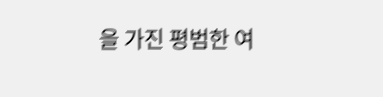을 가진 평범한 여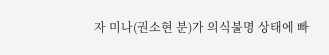자 미나(권소현 분)가 의식불명 상태에 빠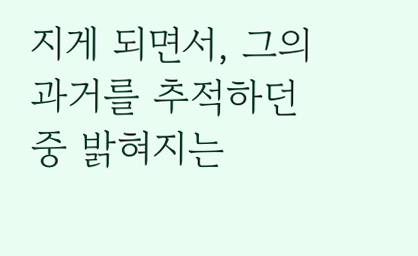지게 되면서, 그의 과거를 추적하던 중 밝혀지는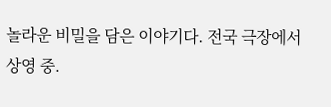놀라운 비밀을 담은 이야기다. 전국 극장에서 상영 중.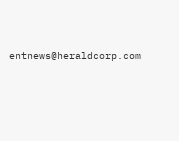entnews@heraldcorp.com